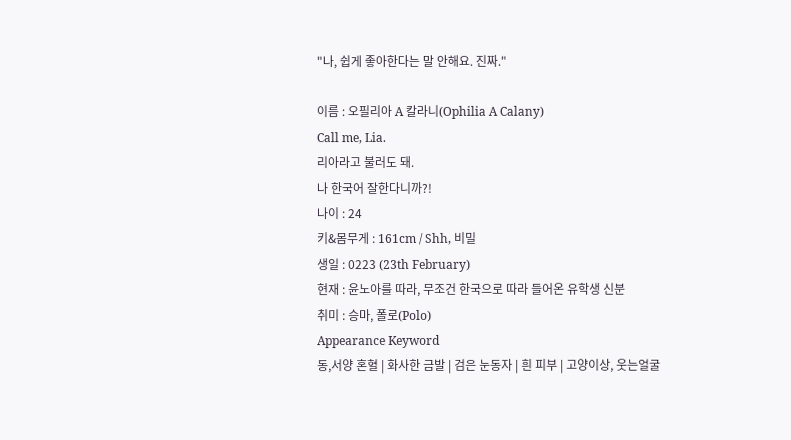"나, 쉽게 좋아한다는 말 안해요. 진짜."

이름 : 오필리아 A 칼라니(Ophilia A Calany)
Call me, Lia.
리아라고 불러도 돼.
나 한국어 잘한다니까?!
나이 : 24
키&몸무게 : 161cm / Shh, 비밀
생일 : 0223 (23th February)
현재 : 윤노아를 따라, 무조건 한국으로 따라 들어온 유학생 신분
취미 : 승마, 폴로(Polo)
Appearance Keyword
동,서양 혼혈 | 화사한 금발 | 검은 눈동자 | 흰 피부 | 고양이상, 웃는얼굴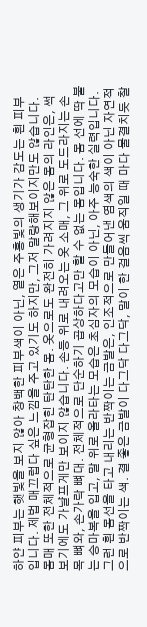하얀 피부는 햇빛을 보지 않아 창백한 피부색이 아닌, 옅은 주홍빛의 생기가 감도는 흰 피부입니다. 제법 매끄럽다 싶은 느낌을 주고 있기도 하지만, 그저 말랑해보이지만도 않습니다. 몸매 또한 전체적으로 균형잡힌 탄탄한 몸. 옷으로도 완전히 가려지지 않은 몸의 라인은, 썩 보기에도 가냘프게만 보이지 않습니다. 손등 위로 내려오는 옷 소매, 그 위로 도드라지는 손목 뼈와, 손가락 뼈대. 전체적으로 단순하기 곱상하다고만 할 수 없는 몸입니다. 몸 선에 딱 붙는 승마복을 입고, 말 위로 올라타는 모습은 초심자의 모습이 아닌, 아주 능숙한 실력입니다.
그런 흰 몸선을 타고 내리는 반짝이는 금발은, 인조적으로 만들어낸 염색의 색이 아닌 자연적으로 반짝이는 색. 결 좋은 금발이 다그닥 다그닥, 말이 한 걸음씩 움직일 때 마다 물결치듯 찰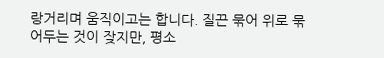랑거리며 움직이고는 합니다. 질끈 묶어 위로 묶어두는 것이 잦지만, 평소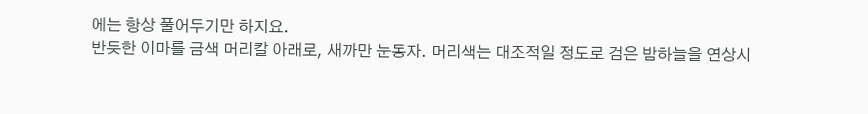에는 항상 풀어두기만 하지요.
반듯한 이마를 금색 머리칼 아래로, 새까만 눈동자. 머리색는 대조적일 정도로 검은 밤하늘을 연상시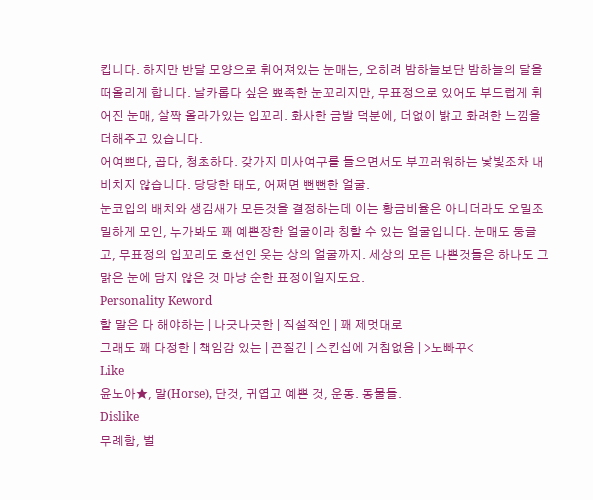킵니다. 하지만 반달 모양으로 휘어져있는 눈매는, 오히려 밤하늘보단 밤하늘의 달을 떠올리게 합니다. 날카롭다 싶은 뾰족한 눈꼬리지만, 무표정으로 있어도 부드럽게 휘어진 눈매, 살짝 올라가있는 입꼬리. 화사한 금발 덕분에, 더없이 밝고 화려한 느낌을 더해주고 있습니다.
어여쁘다, 곱다, 청초하다. 갖가지 미사여구를 들으면서도 부끄러워하는 낯빛조차 내비치지 않습니다. 당당한 태도, 어쩌면 뻔뻔한 얼굴.
눈코입의 배치와 생김새가 모든것을 결정하는데 이는 황금비율은 아니더라도 오밀조밀하게 모인, 누가봐도 꽤 예쁜장한 얼굴이라 칭할 수 있는 얼굴입니다. 눈매도 둥글고, 무표정의 입꼬리도 호선인 웃는 상의 얼굴까지. 세상의 모든 나쁜것들은 하나도 그 맑은 눈에 담지 않은 것 마냥 순한 표정이일지도요.
Personality Keword
할 말은 다 해야하는 | 나긋나긋한 | 직설적인 | 꽤 제멋대로
그래도 꽤 다정한 | 책임감 있는 | 끈질긴 | 스킨십에 거침없음 | >노빠꾸<
Like
윤노아★, 말(Horse), 단것, 귀엽고 예쁜 것, 운동. 동물들.
Dislike
무례함, 벌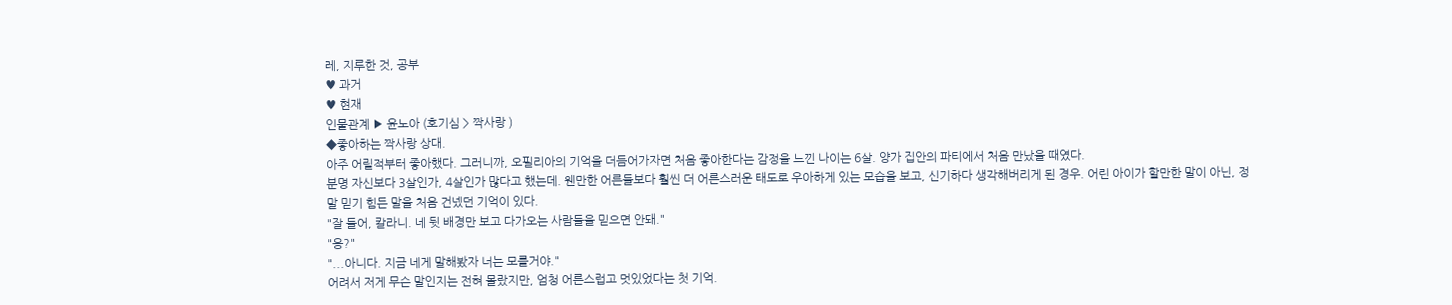레, 지루한 것, 공부
♥ 과거
♥ 현재
인물관계 ▶ 윤노아 (호기심 > 짝사랑 )
◆좋아하는 짝사랑 상대.
아주 어릴적부터 좋아했다. 그러니까, 오필리아의 기억을 더듬어가자면 처음 좋아한다는 감정을 느낀 나이는 6살. 양가 집안의 파티에서 처음 만났을 때였다.
분명 자신보다 3살인가, 4살인가 많다고 했는데. 웬만한 어른들보다 훨씬 더 어른스러운 태도로 우아하게 있는 모습을 보고, 신기하다 생각해버리게 된 경우. 어린 아이가 할만한 말이 아닌, 정말 믿기 힘든 말을 처음 건넸던 기억이 있다.
"잘 들어, 칼라니. 네 뒷 배경만 보고 다가오는 사람들을 믿으면 안돼."
"응?"
"...아니다. 지금 네게 말해봤자 너는 모를거야."
어려서 저게 무슨 말인지는 전혀 몰랐지만, 엄청 어른스럽고 멋있었다는 첫 기억.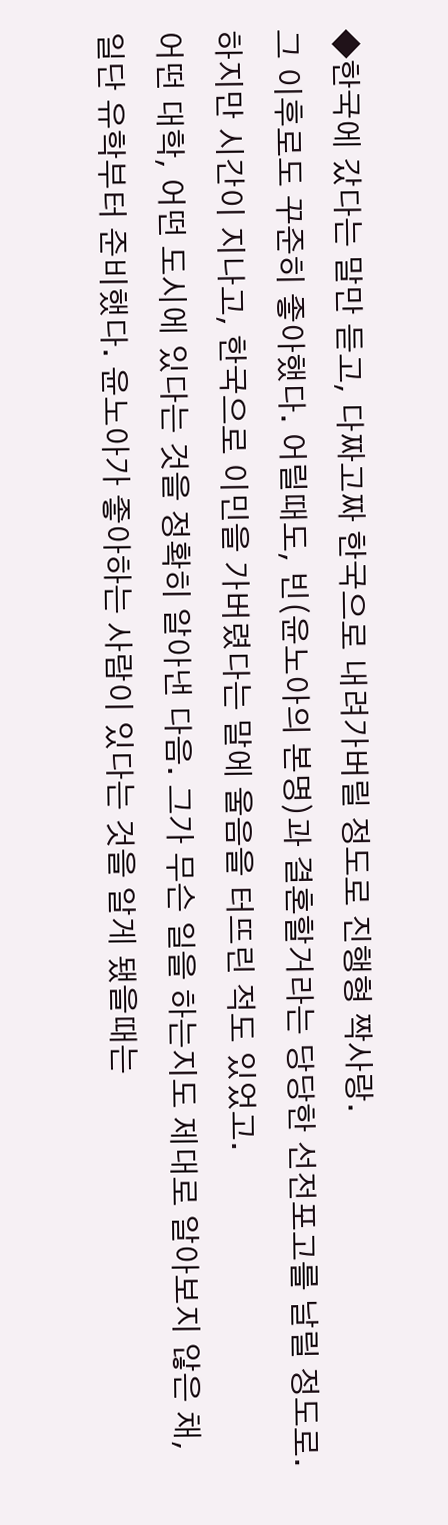◆한국에 갔다는 말만 듣고, 다짜고짜 한국으로 내려가버릴 정도로 진행형 짝사랑.
그 이후로도 꾸준히 좋아했다. 어릴때도, 빈(윤노아의 본명)과 결혼할거라는 당당한 선전포고를 날릴 정도로. 하지만 시간이 지나고, 한국으로 이민을 가버렸다는 말에 울음을 터뜨린 적도 있었고.
어떤 대학, 어떤 도시에 있다는 것을 정확히 알아낸 다음. 그가 무슨 일을 하는지도 제대로 알아보지 않은 채, 일단 유학부터 준비했다. 윤노아가 좋아하는 사람이 있다는 것을 알게 됐을때는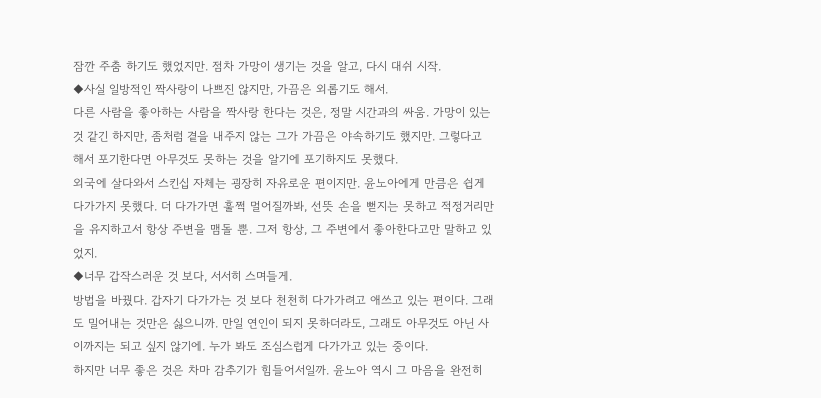잠깐 주춤 하기도 했었지만. 점차 가망이 생기는 것을 알고, 다시 대쉬 시작.
◆사실 일방적인 짝사랑이 나쁘진 않지만, 가끔은 외롭기도 해서.
다른 사람을 좋아하는 사람을 짝사랑 한다는 것은, 정말 시간과의 싸움. 가망이 있는 것 같긴 하지만, 좀처럼 곁을 내주지 않는 그가 가끔은 야속하기도 했지만. 그렇다고 해서 포기한다면 아무것도 못하는 것을 알기에 포기하지도 못했다.
외국에 살다와서 스킨십 자체는 굉장히 자유로운 편이지만. 윤노아에게 만큼은 쉽게 다가가지 못했다. 더 다가가면 훌쩍 멀어질까봐, 선뜻 손을 뻗지는 못하고 적정거리만을 유지하고서 항상 주변을 맴돌 뿐. 그저 항상, 그 주변에서 좋아한다고만 말하고 있었지.
◆너무 갑작스러운 것 보다, 서서히 스며들게.
방법을 바꿨다. 갑자기 다가가는 것 보다 천천히 다가가려고 애쓰고 있는 편이다. 그래도 밀어내는 것만은 싫으니까. 만일 연인이 되지 못하더라도, 그래도 아무것도 아닌 사이까지는 되고 싶지 않기에. 누가 봐도 조심스럽게 다가가고 있는 중이다.
하지만 너무 좋은 것은 차마 감추기가 힘들어서일까. 윤노아 역시 그 마음을 완전히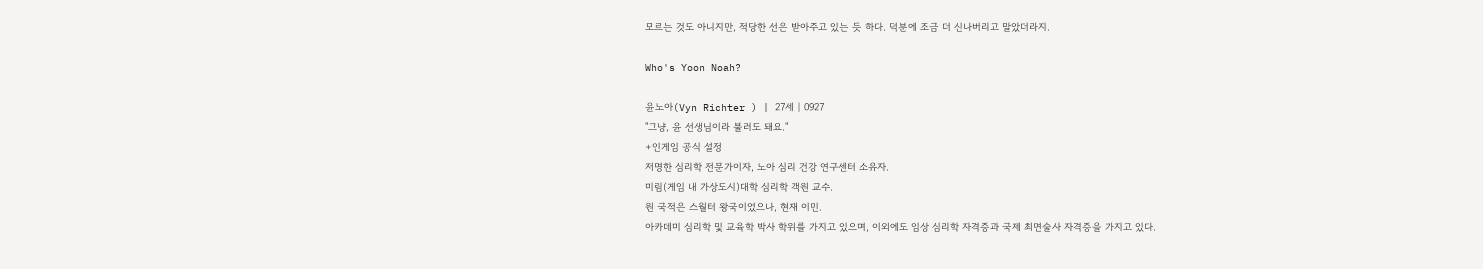모르는 것도 아니지만, 적당한 선은 받아주고 있는 듯 하다. 덕분에 조금 더 신나버리고 말았더라지.

Who's Yoon Noah?

윤노아(Vyn Richter ) | 27세 | 0927
"그냥, 윤 선생님이라 불러도 돼요."
+인게임 공식 설정
저명한 심리학 전문가이자, 노아 심리 건강 연구센터 소유자.
미림(게임 내 가상도시)대학 심리학 객원 교수.
원 국적은 스월터 왕국이었으나, 현재 이민.
아카데미 심리학 및 교육학 박사 학위를 가지고 있으며, 이외에도 임상 심리학 자격증과 국제 최면술사 자격증을 가지고 있다.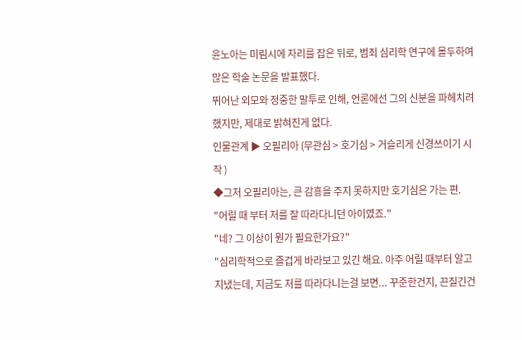윤노아는 미림시에 자리를 잡은 뒤로, 범죄 심리학 연구에 몰두하여 많은 학술 논문을 발표했다.
뛰어난 외모와 정중한 말투로 인해, 언론에선 그의 신분을 파헤치려 했지만, 제대로 밝혀진게 없다.
인물관계 ▶ 오필리아 (무관심 > 호기심 > 거슬리게 신경쓰이기 시작 )
◆그저 오필리아는, 큰 감흥을 주지 못하지만 호기심은 가는 편.
"어릴 때 부터 저를 잘 따라다니던 아이였죠."
"네? 그 이상이 뭔가 필요한가요?"
"심리학적으로 즐겁게 바라보고 있긴 해요. 아주 어릴 때부터 알고 지냈는데, 지금도 저를 따라다니는걸 보면... 꾸준한건지, 끈질긴건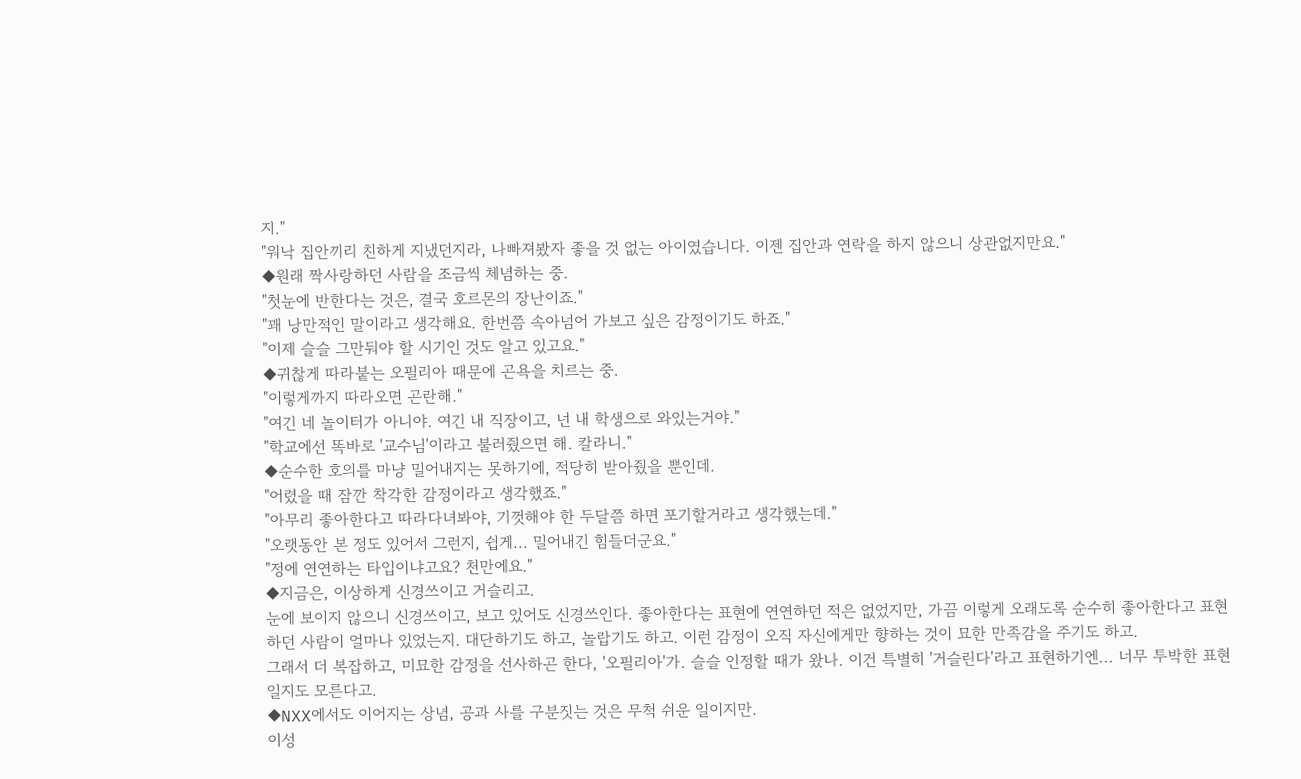지."
"워낙 집안끼리 친하게 지냈던지라, 나빠져봤자 좋을 것 없는 아이였습니다. 이젠 집안과 연락을 하지 않으니 상관없지만요."
◆원래 짝사랑하던 사람을 조금씩 체념하는 중.
"첫눈에 반한다는 것은, 결국 호르몬의 장난이죠."
"꽤 낭만적인 말이라고 생각해요. 한번쯤 속아넘어 가보고 싶은 감정이기도 하죠."
"이제 슬슬 그만둬야 할 시기인 것도 알고 있고요."
◆귀찮게 따라붙는 오필리아 때문에 곤욕을 치르는 중.
"이렇게까지 따라오면 곤란해."
"여긴 네 놀이터가 아니야. 여긴 내 직장이고, 넌 내 학생으로 와있는거야."
"학교에선 똑바로 '교수님'이라고 불러줬으면 해. 칼라니."
◆순수한 호의를 마냥 밀어내지는 못하기에, 적당히 받아줬을 뿐인데.
"어렸을 때 잠깐 착각한 감정이라고 생각했죠."
"아무리 좋아한다고 따라다녀봐야, 기껏해야 한 두달쯤 하면 포기할거라고 생각했는데."
"오랫동안 본 정도 있어서 그런지, 쉽게... 밀어내긴 힘들더군요."
"정에 연연하는 타입이냐고요? 천만에요."
◆지금은, 이상하게 신경쓰이고 거슬리고.
눈에 보이지 않으니 신경쓰이고, 보고 있어도 신경쓰인다. 좋아한다는 표현에 연연하던 적은 없었지만, 가끔 이렇게 오래도록 순수히 좋아한다고 표현하던 사람이 얼마나 있었는지. 대단하기도 하고, 놀랍기도 하고. 이런 감정이 오직 자신에게만 향하는 것이 묘한 만족감을 주기도 하고.
그래서 더 복잡하고, 미묘한 감정을 선사하곤 한다, '오필리아'가. 슬슬 인정할 때가 왔나. 이건 특별히 '거슬린다'라고 표현하기엔... 너무 투박한 표현일지도 모른다고.
◆NXX에서도 이어지는 상념, 공과 사를 구분짓는 것은 무척 쉬운 일이지만.
이성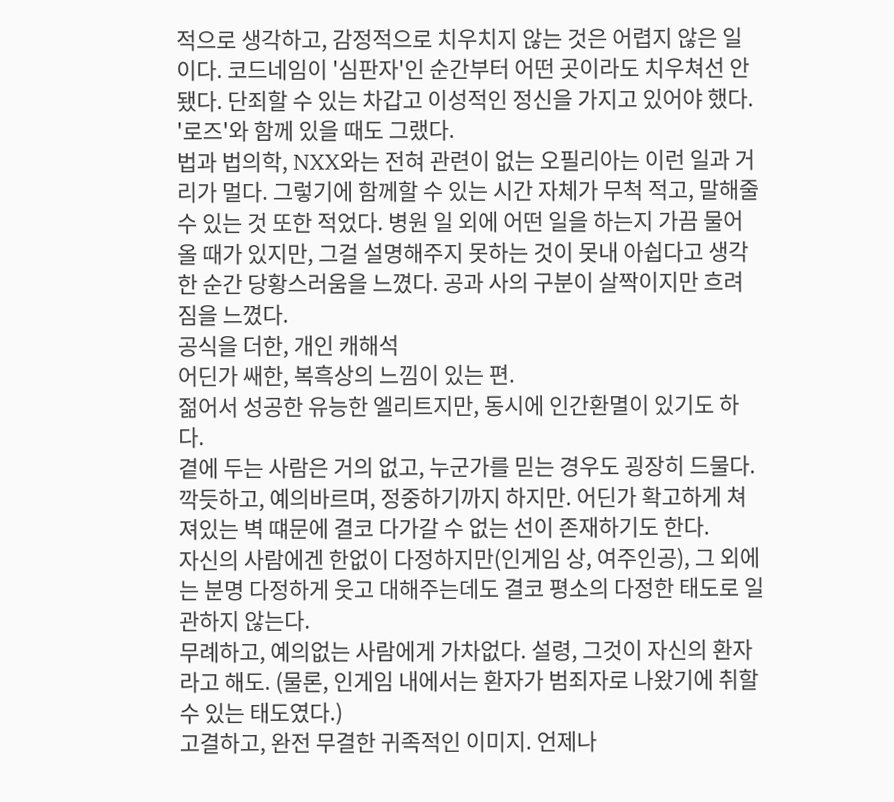적으로 생각하고, 감정적으로 치우치지 않는 것은 어렵지 않은 일이다. 코드네임이 '심판자'인 순간부터 어떤 곳이라도 치우쳐선 안됐다. 단죄할 수 있는 차갑고 이성적인 정신을 가지고 있어야 했다. '로즈'와 함께 있을 때도 그랬다.
법과 법의학, NXX와는 전혀 관련이 없는 오필리아는 이런 일과 거리가 멀다. 그렇기에 함께할 수 있는 시간 자체가 무척 적고, 말해줄 수 있는 것 또한 적었다. 병원 일 외에 어떤 일을 하는지 가끔 물어올 때가 있지만, 그걸 설명해주지 못하는 것이 못내 아쉽다고 생각한 순간 당황스러움을 느꼈다. 공과 사의 구분이 살짝이지만 흐려짐을 느꼈다.
공식을 더한, 개인 캐해석
어딘가 쌔한, 복흑상의 느낌이 있는 편.
젊어서 성공한 유능한 엘리트지만, 동시에 인간환멸이 있기도 하다.
곁에 두는 사람은 거의 없고, 누군가를 믿는 경우도 굉장히 드물다.
깍듯하고, 예의바르며, 정중하기까지 하지만. 어딘가 확고하게 쳐져있는 벽 떄문에 결코 다가갈 수 없는 선이 존재하기도 한다.
자신의 사람에겐 한없이 다정하지만(인게임 상, 여주인공), 그 외에는 분명 다정하게 웃고 대해주는데도 결코 평소의 다정한 태도로 일관하지 않는다.
무례하고, 예의없는 사람에게 가차없다. 설령, 그것이 자신의 환자라고 해도. (물론, 인게임 내에서는 환자가 범죄자로 나왔기에 취할 수 있는 태도였다.)
고결하고, 완전 무결한 귀족적인 이미지. 언제나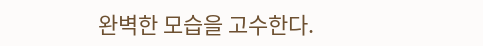완벽한 모습을 고수한다.